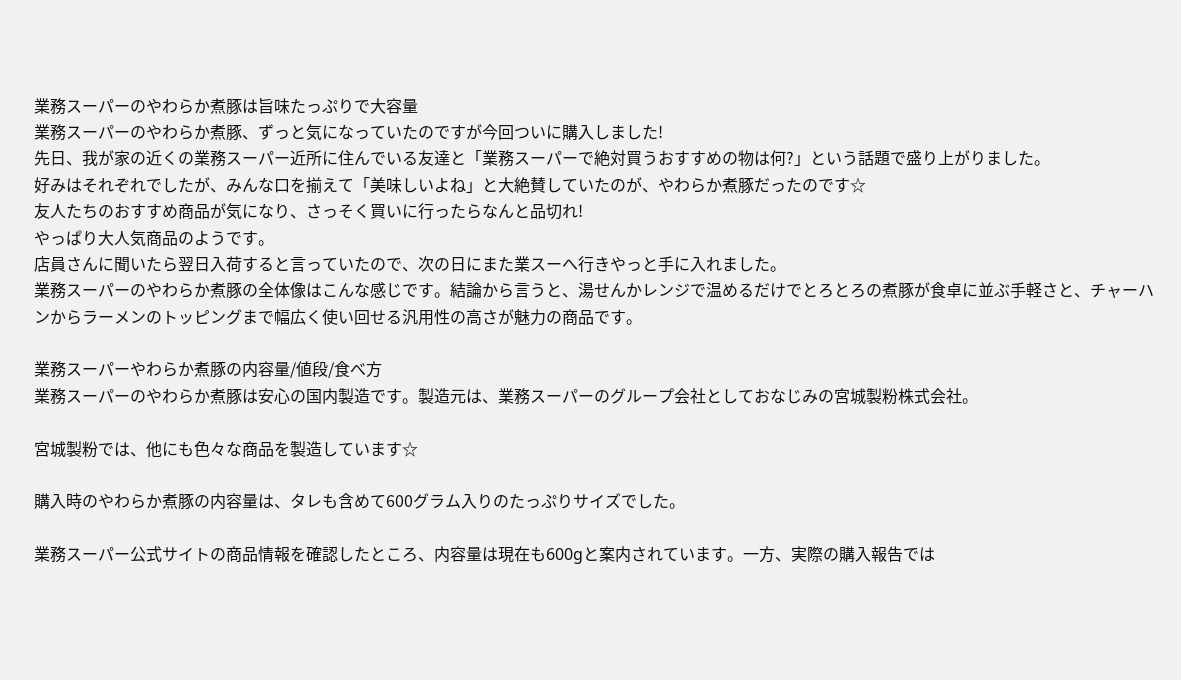業務スーパーのやわらか煮豚は旨味たっぷりで大容量
業務スーパーのやわらか煮豚、ずっと気になっていたのですが今回ついに購入しました!
先日、我が家の近くの業務スーパー近所に住んでいる友達と「業務スーパーで絶対買うおすすめの物は何?」という話題で盛り上がりました。
好みはそれぞれでしたが、みんな口を揃えて「美味しいよね」と大絶賛していたのが、やわらか煮豚だったのです☆
友人たちのおすすめ商品が気になり、さっそく買いに行ったらなんと品切れ!
やっぱり大人気商品のようです。
店員さんに聞いたら翌日入荷すると言っていたので、次の日にまた業スーへ行きやっと手に入れました。
業務スーパーのやわらか煮豚の全体像はこんな感じです。結論から言うと、湯せんかレンジで温めるだけでとろとろの煮豚が食卓に並ぶ手軽さと、チャーハンからラーメンのトッピングまで幅広く使い回せる汎用性の高さが魅力の商品です。

業務スーパーやわらか煮豚の内容量/値段/食べ方
業務スーパーのやわらか煮豚は安心の国内製造です。製造元は、業務スーパーのグループ会社としておなじみの宮城製粉株式会社。

宮城製粉では、他にも色々な商品を製造しています☆

購入時のやわらか煮豚の内容量は、タレも含めて600グラム入りのたっぷりサイズでした。

業務スーパー公式サイトの商品情報を確認したところ、内容量は現在も600gと案内されています。一方、実際の購入報告では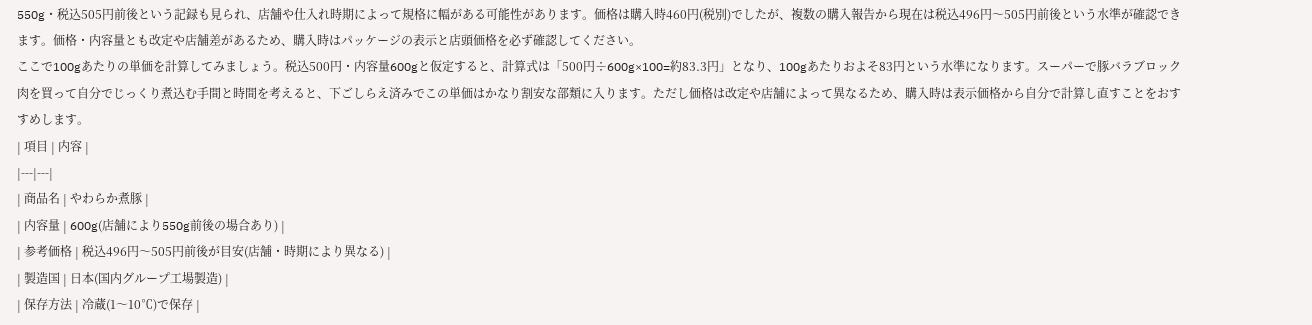550g・税込505円前後という記録も見られ、店舗や仕入れ時期によって規格に幅がある可能性があります。価格は購入時460円(税別)でしたが、複数の購入報告から現在は税込496円〜505円前後という水準が確認できます。価格・内容量とも改定や店舗差があるため、購入時はパッケージの表示と店頭価格を必ず確認してください。
ここで100gあたりの単価を計算してみましょう。税込500円・内容量600gと仮定すると、計算式は「500円÷600g×100=約83.3円」となり、100gあたりおよそ83円という水準になります。スーパーで豚バラブロック肉を買って自分でじっくり煮込む手間と時間を考えると、下ごしらえ済みでこの単価はかなり割安な部類に入ります。ただし価格は改定や店舗によって異なるため、購入時は表示価格から自分で計算し直すことをおすすめします。
| 項目 | 内容 |
|---|---|
| 商品名 | やわらか煮豚 |
| 内容量 | 600g(店舗により550g前後の場合あり) |
| 参考価格 | 税込496円〜505円前後が目安(店舗・時期により異なる) |
| 製造国 | 日本(国内グループ工場製造) |
| 保存方法 | 冷蔵(1〜10℃)で保存 |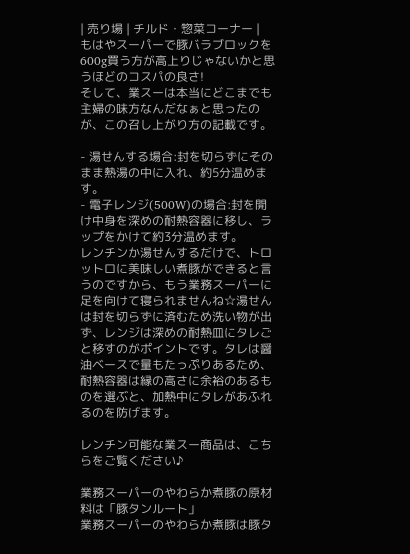| 売り場 | チルド・惣菜コーナー |
もはやスーパーで豚バラブロックを600g買う方が高上りじゃないかと思うほどのコスパの良さ!
そして、業スーは本当にどこまでも主婦の味方なんだなぁと思ったのが、この召し上がり方の記載です。

- 湯せんする場合:封を切らずにそのまま熱湯の中に入れ、約5分温めます。
- 電子レンジ(500W)の場合:封を開け中身を深めの耐熱容器に移し、ラップをかけて約3分温めます。
レンチンか湯せんするだけで、トロットロに美味しい煮豚ができると言うのですから、もう業務スーパーに足を向けて寝られませんね☆湯せんは封を切らずに済むため洗い物が出ず、レンジは深めの耐熱皿にタレごと移すのがポイントです。タレは醤油ベースで量もたっぷりあるため、耐熱容器は縁の高さに余裕のあるものを選ぶと、加熱中にタレがあふれるのを防げます。

レンチン可能な業スー商品は、こちらをご覧ください♪

業務スーパーのやわらか煮豚の原材料は「豚タンルート」
業務スーパーのやわらか煮豚は豚タ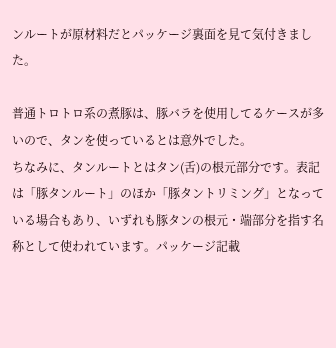ンルートが原材料だとパッケージ裏面を見て気付きました。

普通トロトロ系の煮豚は、豚バラを使用してるケースが多いので、タンを使っているとは意外でした。
ちなみに、タンルートとはタン(舌)の根元部分です。表記は「豚タンルート」のほか「豚タントリミング」となっている場合もあり、いずれも豚タンの根元・端部分を指す名称として使われています。パッケージ記載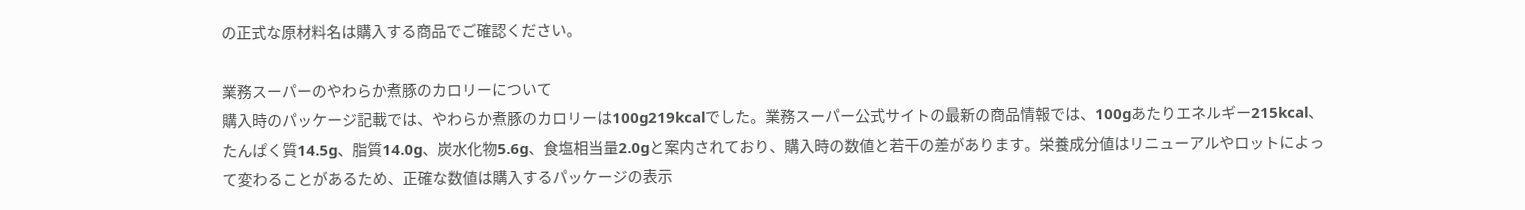の正式な原材料名は購入する商品でご確認ください。

業務スーパーのやわらか煮豚のカロリーについて
購入時のパッケージ記載では、やわらか煮豚のカロリーは100g219kcalでした。業務スーパー公式サイトの最新の商品情報では、100gあたりエネルギー215kcal、たんぱく質14.5g、脂質14.0g、炭水化物5.6g、食塩相当量2.0gと案内されており、購入時の数値と若干の差があります。栄養成分値はリニューアルやロットによって変わることがあるため、正確な数値は購入するパッケージの表示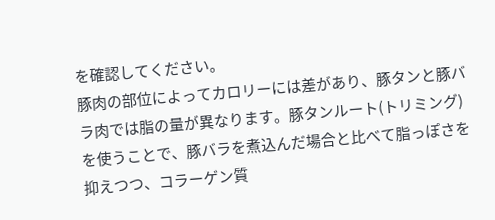を確認してください。
豚肉の部位によってカロリーには差があり、豚タンと豚バラ肉では脂の量が異なります。豚タンルート(トリミング)を使うことで、豚バラを煮込んだ場合と比べて脂っぽさを抑えつつ、コラーゲン質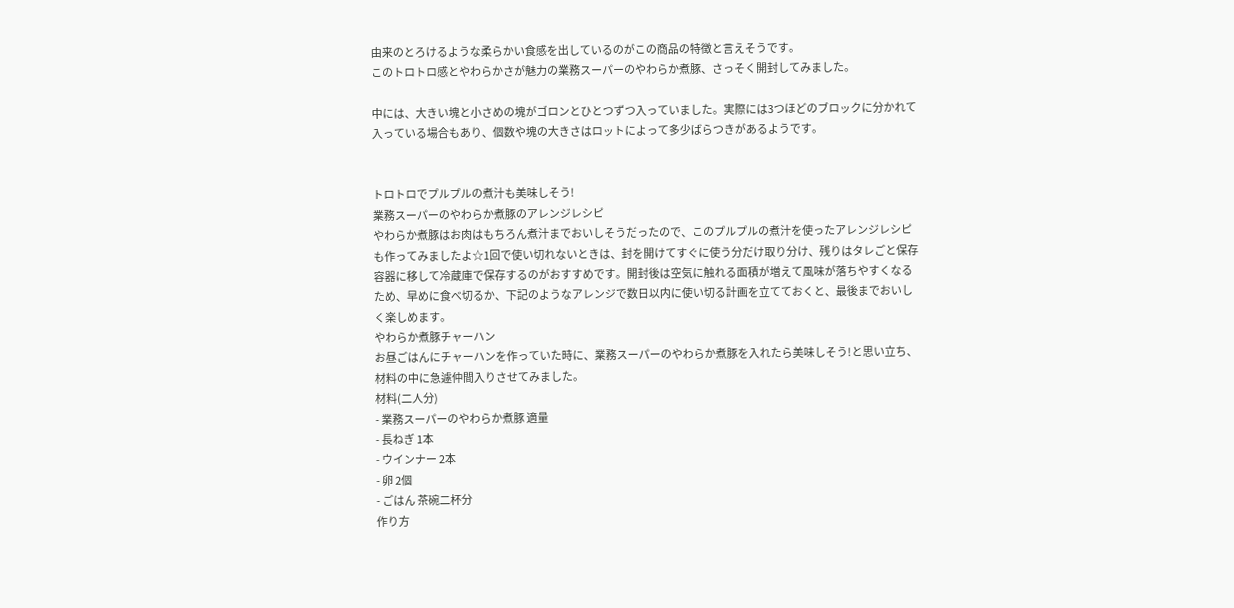由来のとろけるような柔らかい食感を出しているのがこの商品の特徴と言えそうです。
このトロトロ感とやわらかさが魅力の業務スーパーのやわらか煮豚、さっそく開封してみました。

中には、大きい塊と小さめの塊がゴロンとひとつずつ入っていました。実際には3つほどのブロックに分かれて入っている場合もあり、個数や塊の大きさはロットによって多少ばらつきがあるようです。


トロトロでプルプルの煮汁も美味しそう!
業務スーパーのやわらか煮豚のアレンジレシピ
やわらか煮豚はお肉はもちろん煮汁までおいしそうだったので、このプルプルの煮汁を使ったアレンジレシピも作ってみましたよ☆1回で使い切れないときは、封を開けてすぐに使う分だけ取り分け、残りはタレごと保存容器に移して冷蔵庫で保存するのがおすすめです。開封後は空気に触れる面積が増えて風味が落ちやすくなるため、早めに食べ切るか、下記のようなアレンジで数日以内に使い切る計画を立てておくと、最後までおいしく楽しめます。
やわらか煮豚チャーハン
お昼ごはんにチャーハンを作っていた時に、業務スーパーのやわらか煮豚を入れたら美味しそう!と思い立ち、材料の中に急遽仲間入りさせてみました。
材料(二人分)
- 業務スーパーのやわらか煮豚 適量
- 長ねぎ 1本
- ウインナー 2本
- 卵 2個
- ごはん 茶碗二杯分
作り方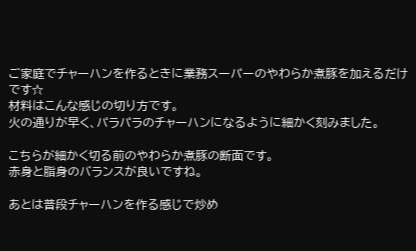ご家庭でチャーハンを作るときに業務スーパーのやわらか煮豚を加えるだけです☆
材料はこんな感じの切り方です。
火の通りが早く、パラパラのチャーハンになるように細かく刻みました。

こちらが細かく切る前のやわらか煮豚の断面です。
赤身と脂身のバランスが良いですね。

あとは普段チャーハンを作る感じで炒め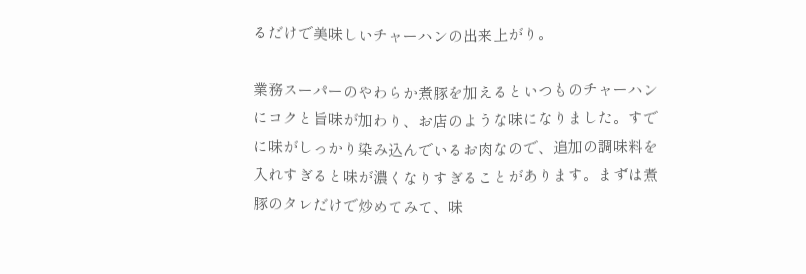るだけで美味しいチャーハンの出来上がり。

業務スーパーのやわらか煮豚を加えるといつものチャーハンにコクと旨味が加わり、お店のような味になりました。すでに味がしっかり染み込んでいるお肉なので、追加の調味料を入れすぎると味が濃くなりすぎることがあります。まずは煮豚のタレだけで炒めてみて、味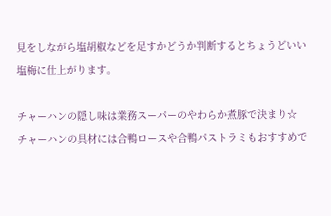見をしながら塩胡椒などを足すかどうか判断するとちょうどいい塩梅に仕上がります。

チャーハンの隠し味は業務スーパーのやわらか煮豚で決まり☆
チャーハンの具材には合鴨ロースや合鴨パストラミもおすすめで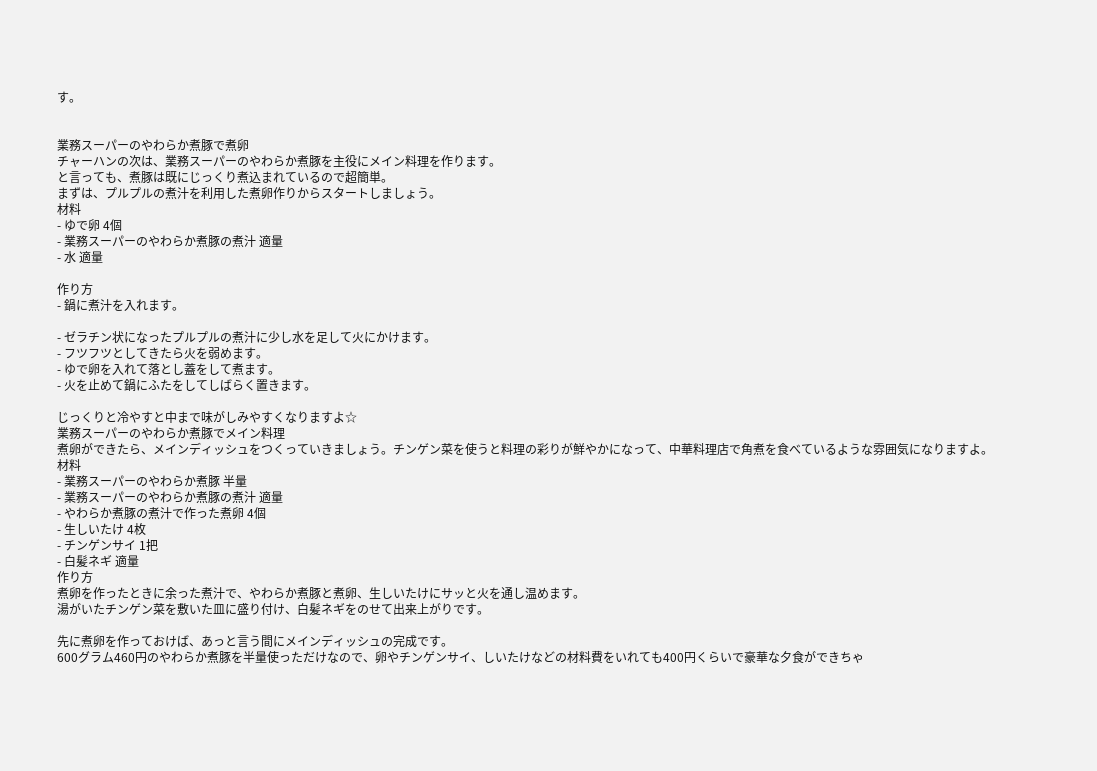す。


業務スーパーのやわらか煮豚で煮卵
チャーハンの次は、業務スーパーのやわらか煮豚を主役にメイン料理を作ります。
と言っても、煮豚は既にじっくり煮込まれているので超簡単。
まずは、プルプルの煮汁を利用した煮卵作りからスタートしましょう。
材料
- ゆで卵 4個
- 業務スーパーのやわらか煮豚の煮汁 適量
- 水 適量

作り方
- 鍋に煮汁を入れます。

- ゼラチン状になったプルプルの煮汁に少し水を足して火にかけます。
- フツフツとしてきたら火を弱めます。
- ゆで卵を入れて落とし蓋をして煮ます。
- 火を止めて鍋にふたをしてしばらく置きます。

じっくりと冷やすと中まで味がしみやすくなりますよ☆
業務スーパーのやわらか煮豚でメイン料理
煮卵ができたら、メインディッシュをつくっていきましょう。チンゲン菜を使うと料理の彩りが鮮やかになって、中華料理店で角煮を食べているような雰囲気になりますよ。
材料
- 業務スーパーのやわらか煮豚 半量
- 業務スーパーのやわらか煮豚の煮汁 適量
- やわらか煮豚の煮汁で作った煮卵 4個
- 生しいたけ 4枚
- チンゲンサイ 1把
- 白髪ネギ 適量
作り方
煮卵を作ったときに余った煮汁で、やわらか煮豚と煮卵、生しいたけにサッと火を通し温めます。
湯がいたチンゲン菜を敷いた皿に盛り付け、白髪ネギをのせて出来上がりです。

先に煮卵を作っておけば、あっと言う間にメインディッシュの完成です。
600グラム460円のやわらか煮豚を半量使っただけなので、卵やチンゲンサイ、しいたけなどの材料費をいれても400円くらいで豪華な夕食ができちゃ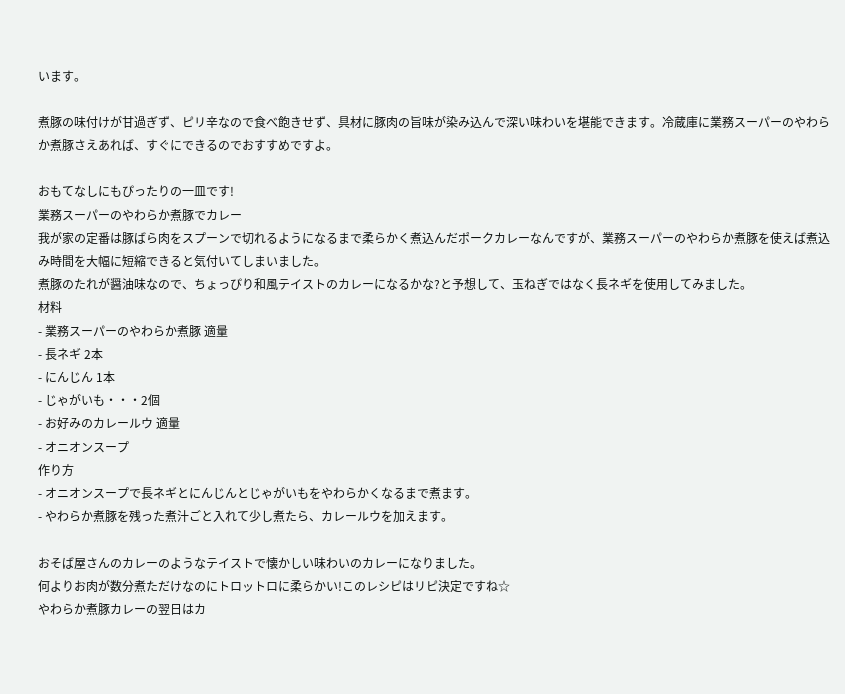います。

煮豚の味付けが甘過ぎず、ピリ辛なので食べ飽きせず、具材に豚肉の旨味が染み込んで深い味わいを堪能できます。冷蔵庫に業務スーパーのやわらか煮豚さえあれば、すぐにできるのでおすすめですよ。

おもてなしにもぴったりの一皿です!
業務スーパーのやわらか煮豚でカレー
我が家の定番は豚ばら肉をスプーンで切れるようになるまで柔らかく煮込んだポークカレーなんですが、業務スーパーのやわらか煮豚を使えば煮込み時間を大幅に短縮できると気付いてしまいました。
煮豚のたれが醤油味なので、ちょっぴり和風テイストのカレーになるかな?と予想して、玉ねぎではなく長ネギを使用してみました。
材料
- 業務スーパーのやわらか煮豚 適量
- 長ネギ 2本
- にんじん 1本
- じゃがいも・・・2個
- お好みのカレールウ 適量
- オニオンスープ
作り方
- オニオンスープで長ネギとにんじんとじゃがいもをやわらかくなるまで煮ます。
- やわらか煮豚を残った煮汁ごと入れて少し煮たら、カレールウを加えます。

おそば屋さんのカレーのようなテイストで懐かしい味わいのカレーになりました。
何よりお肉が数分煮ただけなのにトロットロに柔らかい!このレシピはリピ決定ですね☆
やわらか煮豚カレーの翌日はカ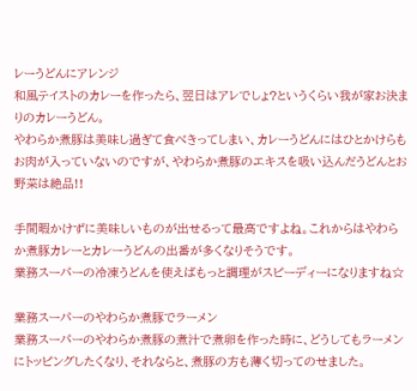レーうどんにアレンジ
和風テイストのカレーを作ったら、翌日はアレでしょ?というくらい我が家お決まりのカレーうどん。
やわらか煮豚は美味し過ぎて食べきってしまい、カレーうどんにはひとかけらもお肉が入っていないのですが、やわらか煮豚のエキスを吸い込んだうどんとお野菜は絶品!!

手間暇かけずに美味しいものが出せるって最高ですよね。これからはやわらか煮豚カレーとカレーうどんの出番が多くなりそうです。
業務スーパーの冷凍うどんを使えばもっと調理がスピーディーになりますね☆

業務スーパーのやわらか煮豚でラーメン
業務スーパーのやわらか煮豚の煮汁で煮卵を作った時に、どうしてもラーメンにトッピングしたくなり、それならと、煮豚の方も薄く切ってのせました。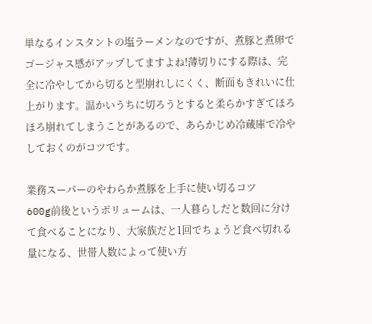単なるインスタントの塩ラーメンなのですが、煮豚と煮卵でゴージャス感がアップしてますよね!薄切りにする際は、完全に冷やしてから切ると型崩れしにくく、断面もきれいに仕上がります。温かいうちに切ろうとすると柔らかすぎてほろほろ崩れてしまうことがあるので、あらかじめ冷蔵庫で冷やしておくのがコツです。

業務スーパーのやわらか煮豚を上手に使い切るコツ
600g前後というボリュームは、一人暮らしだと数回に分けて食べることになり、大家族だと1回でちょうど食べ切れる量になる、世帯人数によって使い方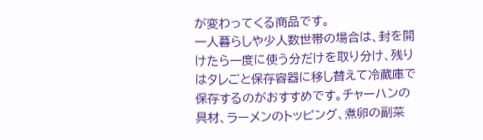が変わってくる商品です。
一人暮らしや少人数世帯の場合は、封を開けたら一度に使う分だけを取り分け、残りはタレごと保存容器に移し替えて冷蔵庫で保存するのがおすすめです。チャーハンの具材、ラーメンのトッピング、煮卵の副菜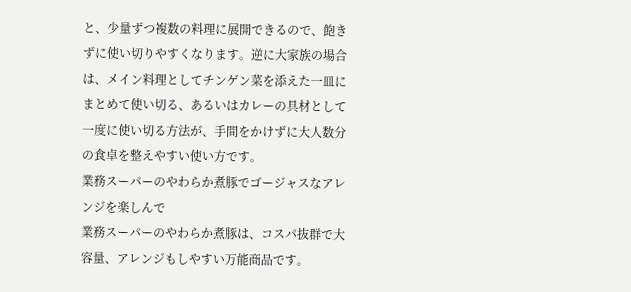と、少量ずつ複数の料理に展開できるので、飽きずに使い切りやすくなります。逆に大家族の場合は、メイン料理としてチンゲン菜を添えた一皿にまとめて使い切る、あるいはカレーの具材として一度に使い切る方法が、手間をかけずに大人数分の食卓を整えやすい使い方です。
業務スーパーのやわらか煮豚でゴージャスなアレンジを楽しんで
業務スーパーのやわらか煮豚は、コスパ抜群で大容量、アレンジもしやすい万能商品です。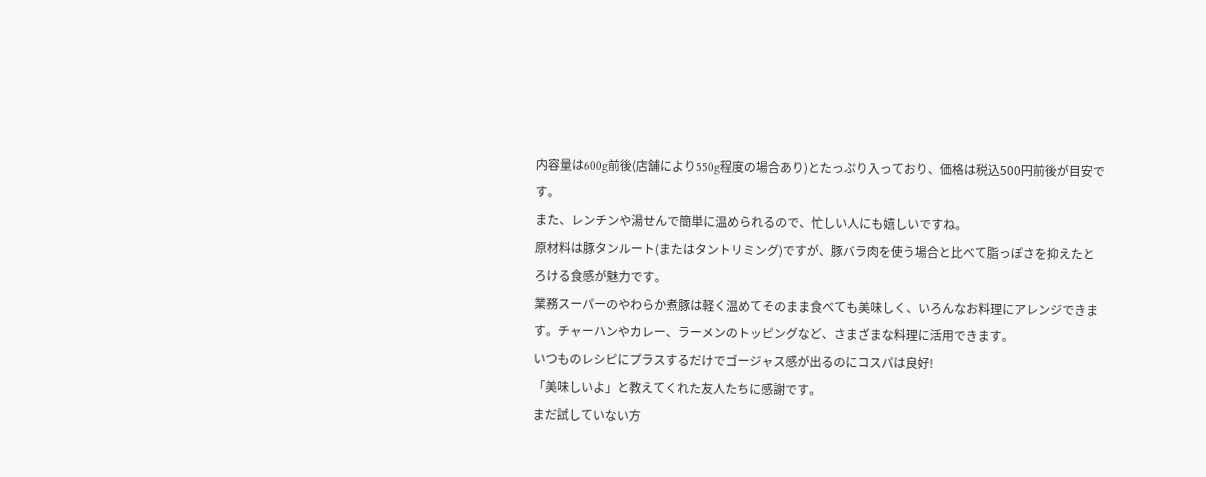内容量は600g前後(店舗により550g程度の場合あり)とたっぷり入っており、価格は税込500円前後が目安です。
また、レンチンや湯せんで簡単に温められるので、忙しい人にも嬉しいですね。
原材料は豚タンルート(またはタントリミング)ですが、豚バラ肉を使う場合と比べて脂っぽさを抑えたとろける食感が魅力です。
業務スーパーのやわらか煮豚は軽く温めてそのまま食べても美味しく、いろんなお料理にアレンジできます。チャーハンやカレー、ラーメンのトッピングなど、さまざまな料理に活用できます。
いつものレシピにプラスするだけでゴージャス感が出るのにコスパは良好!
「美味しいよ」と教えてくれた友人たちに感謝です。
まだ試していない方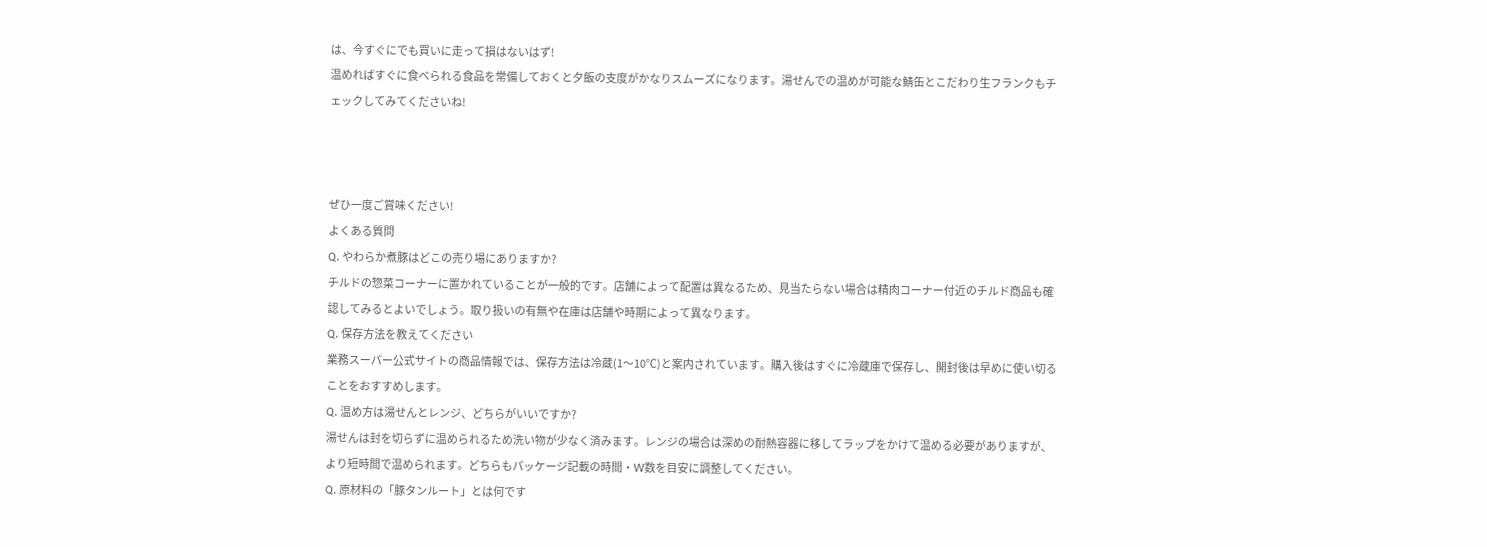は、今すぐにでも買いに走って損はないはず!
温めればすぐに食べられる食品を常備しておくと夕飯の支度がかなりスムーズになります。湯せんでの温めが可能な鯖缶とこだわり生フランクもチェックしてみてくださいね!



ぜひ一度ご賞味ください!
よくある質問
Q. やわらか煮豚はどこの売り場にありますか?
チルドの惣菜コーナーに置かれていることが一般的です。店舗によって配置は異なるため、見当たらない場合は精肉コーナー付近のチルド商品も確認してみるとよいでしょう。取り扱いの有無や在庫は店舗や時期によって異なります。
Q. 保存方法を教えてください
業務スーパー公式サイトの商品情報では、保存方法は冷蔵(1〜10℃)と案内されています。購入後はすぐに冷蔵庫で保存し、開封後は早めに使い切ることをおすすめします。
Q. 温め方は湯せんとレンジ、どちらがいいですか?
湯せんは封を切らずに温められるため洗い物が少なく済みます。レンジの場合は深めの耐熱容器に移してラップをかけて温める必要がありますが、より短時間で温められます。どちらもパッケージ記載の時間・W数を目安に調整してください。
Q. 原材料の「豚タンルート」とは何です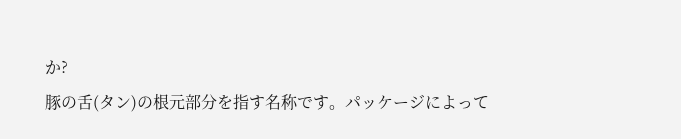か?
豚の舌(タン)の根元部分を指す名称です。パッケージによって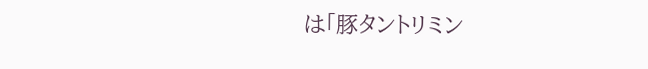は「豚タントリミン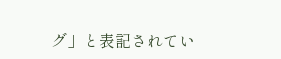グ」と表記されてい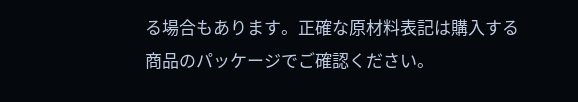る場合もあります。正確な原材料表記は購入する商品のパッケージでご確認ください。